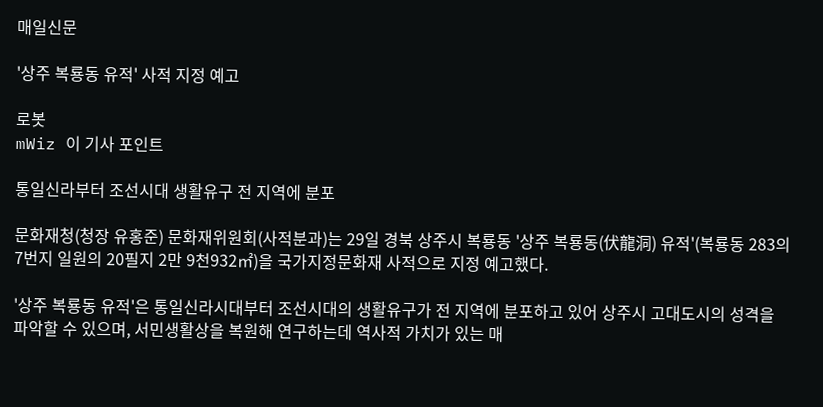매일신문

'상주 복룡동 유적' 사적 지정 예고

로봇
mWiz 이 기사 포인트

통일신라부터 조선시대 생활유구 전 지역에 분포

문화재청(청장 유홍준) 문화재위원회(사적분과)는 29일 경북 상주시 복룡동 '상주 복룡동(伏龍洞) 유적'(복룡동 283의 7번지 일원의 20필지 2만 9천932㎡)을 국가지정문화재 사적으로 지정 예고했다.

'상주 복룡동 유적'은 통일신라시대부터 조선시대의 생활유구가 전 지역에 분포하고 있어 상주시 고대도시의 성격을 파악할 수 있으며, 서민생활상을 복원해 연구하는데 역사적 가치가 있는 매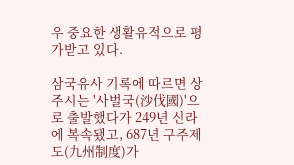우 중요한 생활유적으로 평가받고 있다.

삼국유사 기록에 따르면 상주시는 '사벌국(沙伐國)'으로 출발했다가 249년 신라에 복속됐고, 687년 구주제도(九州制度)가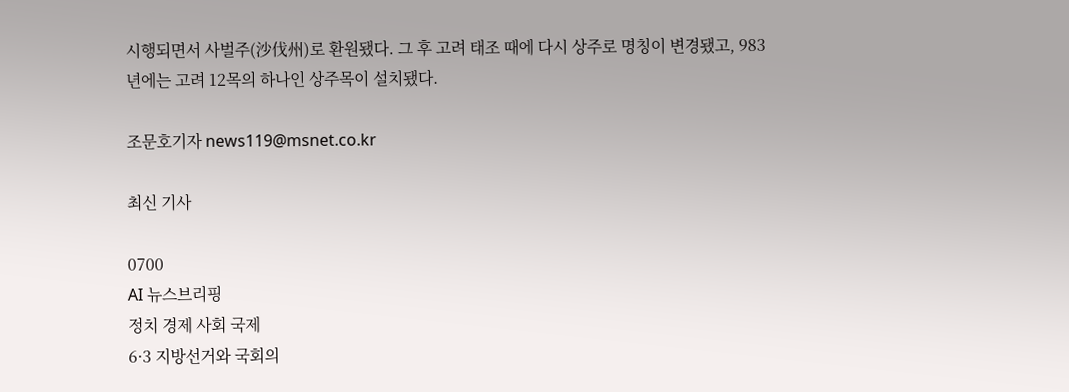시행되면서 사벌주(沙伐州)로 환원됐다. 그 후 고려 태조 때에 다시 상주로 명칭이 변경됐고, 983년에는 고려 12목의 하나인 상주목이 설치됐다.

조문호기자 news119@msnet.co.kr

최신 기사

0700
AI 뉴스브리핑
정치 경제 사회 국제
6·3 지방선거와 국회의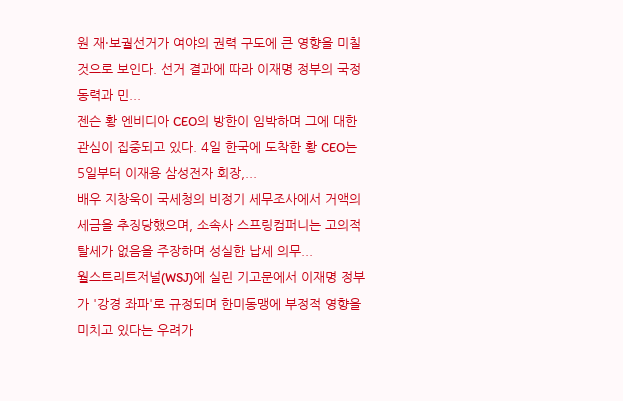원 재·보궐선거가 여야의 권력 구도에 큰 영향을 미칠 것으로 보인다. 선거 결과에 따라 이재명 정부의 국정 동력과 민...
젠슨 황 엔비디아 CEO의 방한이 임박하며 그에 대한 관심이 집중되고 있다. 4일 한국에 도착한 황 CEO는 5일부터 이재용 삼성전자 회장,...
배우 지창욱이 국세청의 비정기 세무조사에서 거액의 세금을 추징당했으며, 소속사 스프링컴퍼니는 고의적 탈세가 없음을 주장하며 성실한 납세 의무...
월스트리트저널(WSJ)에 실린 기고문에서 이재명 정부가 '강경 좌파'로 규정되며 한미동맹에 부정적 영향을 미치고 있다는 우려가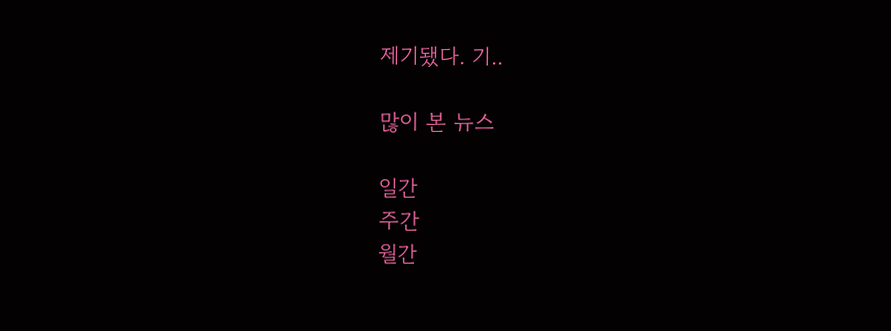제기됐다. 기..

많이 본 뉴스

일간
주간
월간